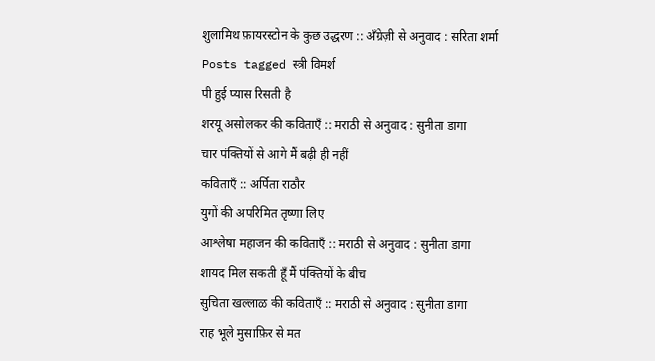शुलामिथ फ़ायरस्टोन के कुछ उद्धरण :: अँग्रेज़ी से अनुवाद : सरिता शर्मा
Posts tagged स्त्री विमर्श
पी हुई प्यास रिसती है
शरयू असोलकर की कविताएँ :: मराठी से अनुवाद : सुनीता डागा
चार पंक्तियों से आगे मैं बढ़ी ही नहीं
कविताएँ :: अर्पिता राठौर
युगों की अपरिमित तृष्णा लिए
आश्लेषा महाजन की कविताएँ :: मराठी से अनुवाद : सुनीता डागा
शायद मिल सकती हूँ मैं पंक्तियों के बीच
सुचिता खल्लाळ की कविताएँ :: मराठी से अनुवाद : सुनीता डागा
राह भूले मुसाफ़िर से मत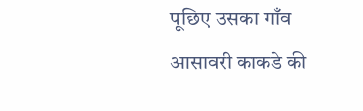पूछिए उसका गाँव
आसावरी काकडे की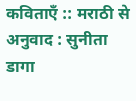कविताएँ :: मराठी से अनुवाद : सुनीता डागा